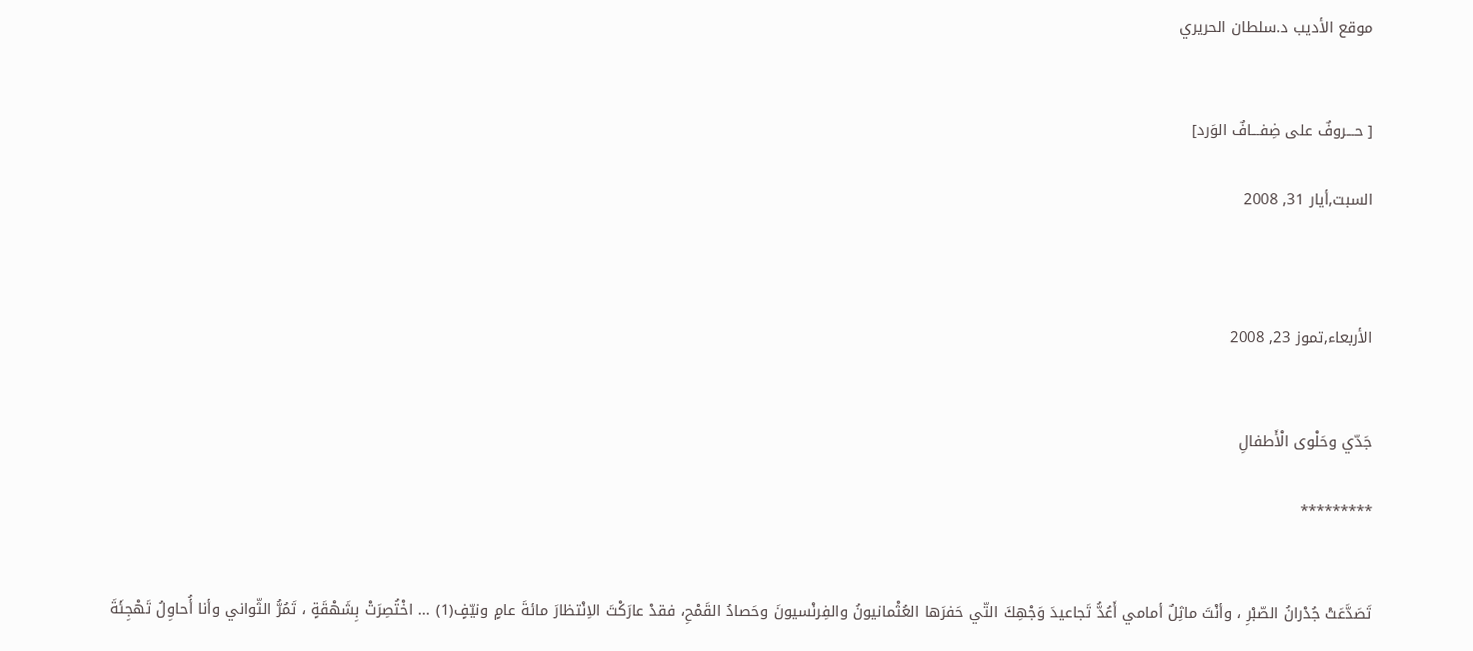موقع الأديب د.سلطان الحريري


[ حـــروفٌ على ضِفـــافٌ الوَرد]

السبت,أيار 31, 2008



الأربعاء,تموز 23, 2008


جَدّي وحَلْوى الْأَطفالِ

*********


تَصَدَّعَتْ جُدْرانُ الصّبْرِ ، وأنْتَ ماثِلٌ أمامي أَعُدُّ تَجاعيدَ وَجْهِكَ التّي حَفرَها العُثْمانيونُ والفِرنْسيونَ وحَصادُ القَمْحِ، فقدْ عارَكْتَ الاِنْتظارَ مائةَ عامٍ ونيّفٍ(1) ... اخْتُصِرَتْ بِشَهْقَةٍ ، تَمُرُّ الثّواني وأنا أُحاوِلُ تَهْجِئَةَ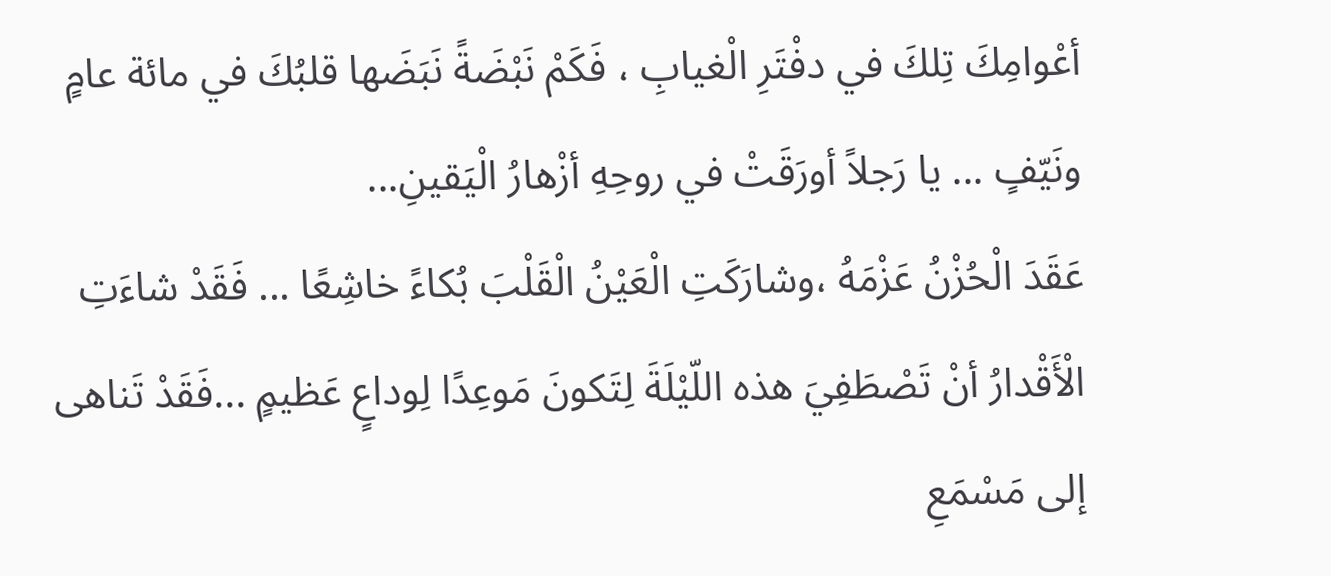أعْوامِكَ تِلكَ في دفْتَرِ الْغيابِ ، فَكَمْ نَبْضَةً نَبَضَها قلبُكَ في مائة عامٍ ونَيّفٍ ... يا رَجلاً أورَقَتْ في روحِهِ أزْهارُ الْيَقينِ...
عَقَدَ الْحُزْنُ عَزْمَهُ ،وشارَكَتِ الْعَيْنُ الْقَلْبَ بُكاءً خاشِعًا ... فَقَدْ شاءَتِ الْأَقْدارُ أنْ تَصْطَفِيَ هذه اللّيْلَةَ لِتَكونَ مَوعِدًا لِوداعٍ عَظيمٍ ...فَقَدْ تَناهى إلى مَسْمَعِ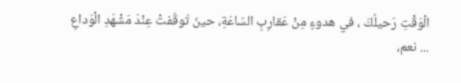الْوَقْتِ رَحيلُكَ ، في هدوءٍ مِنْ عَقارِبِ السّاعَةِ، حينَ تَوقّفتْ عِنْدَ مَشْهَدِ الْوَداعِ ... نعم،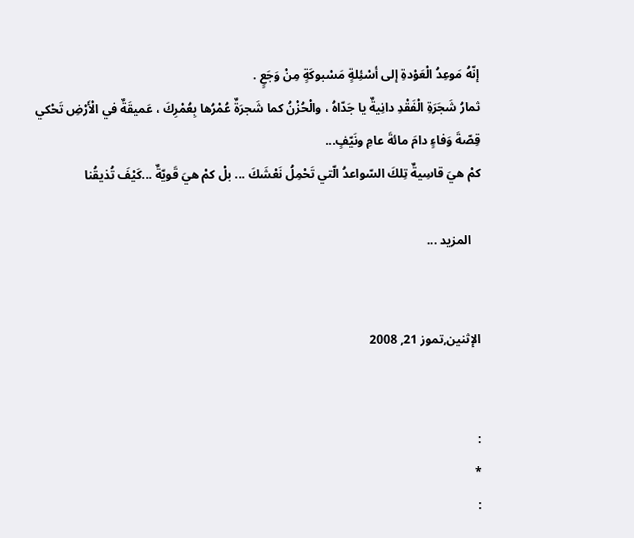إنّهُ مَوعِدُ الْعَوْدةِ إلى أسْئِلةٍ مَسْبوكَةٍ مِنْ وَجَعٍ .
ثمارُ شَجَرَةِ الْفَقْدِ دانِيةٌ يا جَدّاهُ ، والْحُزْنُ كما شَجرَةٌ عُمْرُها بِعُمْرِكَ ، عَميقَةٌ في الْأَرْضِ تَحْكي قِصّةَ وَفاءٍ دامَ مائةَ عامِ ونَيّفٍ...
كمْ هيَ قاسِيةٌ تِلكَ السّواعدُ الّتي تَحْمِلُ نَعْشَكَ ... بلْ كمْ هيَ قَويّةٌ ...كَيْفَ تُذيقُنا

   المزيد ...


الإثنين,تموز 21, 2008


:
*
: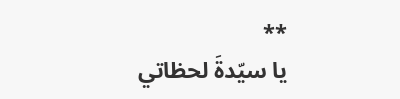**
يا سيّدةَ لحظاتي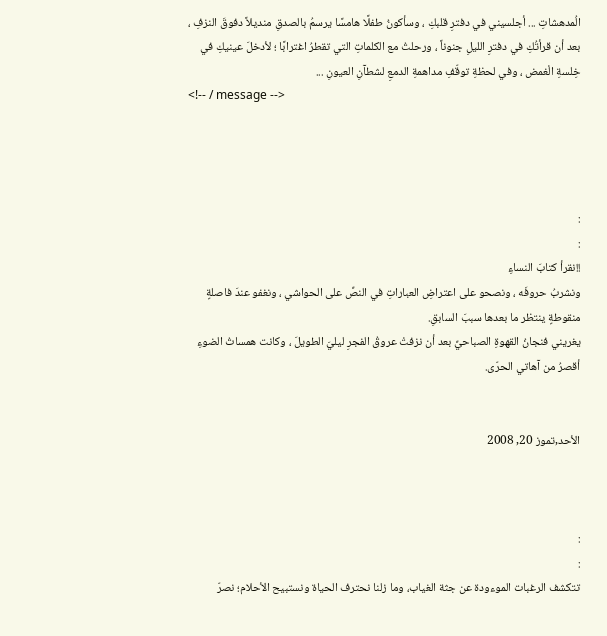الُمدهشاتِ ... أجلسيني في دفترِ قلبكِ ، وسأكونُ طفلًا هامسًا يرسمُ بالصدقِ منديلاً دفوقَ النزفِ ، بعد أن قرأتُكِ في دفترِ الليلِ جنوناً ، ورحلتُ مع الكلماتِ التي تقطرُ اغترابًا ؛ لأدخلَ عينيكِ في خِلسةِ الْغمض ، وفي لحظةِ توقّفِ مداهمةِ الدمعِ لشطآنِ العيونِ ...
<!-- / message -->




:
:
!!نقرأ كتابَ النساءِ
ونشربُ حروفَه ، ونصحو على اعتراضِ العباراتِ في النصِّ على الحواشي ، ونغفو عندَ فاصلةٍ منقوطةٍ ينتظر ما بعدها سببَ السابقِ.
يغريني فنجانُ القهوةِ الصباحيِّ بعد أن نزفتْ عروقُ الفجرِ ليليَ الطويلَ ، وكانت همساتُ الضوءِ أقصرُ من آهاتي الحرّى.


الأحد,تموز 20, 2008



:
:
تتكشف الرغبات الموءودة عن جثة الغياب، وما زلنا نحترف الحياة ونستبيح الأحلام؛ نصرّ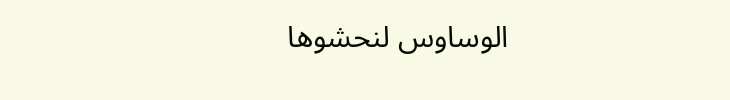الوساوس لنحشوها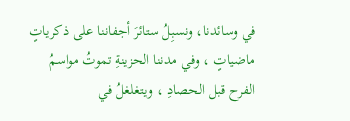في وسائدنا، ونسبِلُ ستائرَ أجفاننا على ذكرياتٍ ماضياتٍ ، وفي مدننا الحزينةِ تموتُ مواسمُ الفرح قبل الحصادِ ، ويتغلغلُ في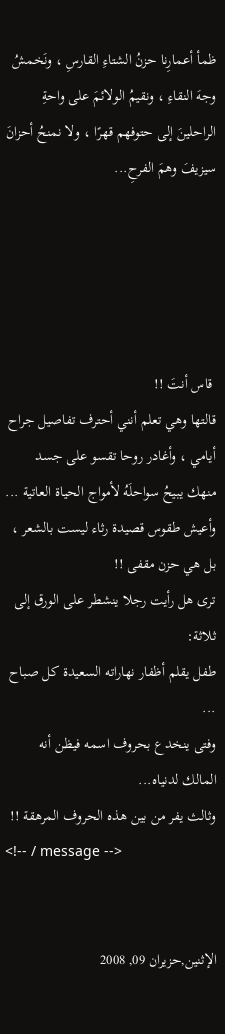ظمأ أعمارِنا حزنُ الشتاءِ القارسِ ، ونَخمشُ وجهَ النقاءِ ، ونقيمُ الولائمَ على واحةِ الراحلينَ إلى حتوفهم قهرًا ، ولا نمنحُ أحزانَ سيزيفَ وهمَ الفرحِ...





 قاس أنتَ !!
قالتها وهي تعلم أنني أحترف تفاصيل جراح أيامي ، وأغادر روحا تقسو على جسد منهك يبيحُ سواحلَهُ لأمواج الحياة العاتية ... وأعيش طقوس قصيدة رثاء ليست بالشعر ، بل هي حزن مقفى !!
ترى هل رأيت رجلا ينشطر على الورق إلى ثلاثة:
طفل يقلم أظفار نهاراته السعيدة كل صباح ...
وفتى ينخدع بحروف اسمه فيظن أنه المالك لدنياه...
وثالث يفر من بين هذه الحروف المرهقة !!
<!-- / message -->


الإثنين,حزيران 09, 2008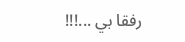رفقا بي ...!!!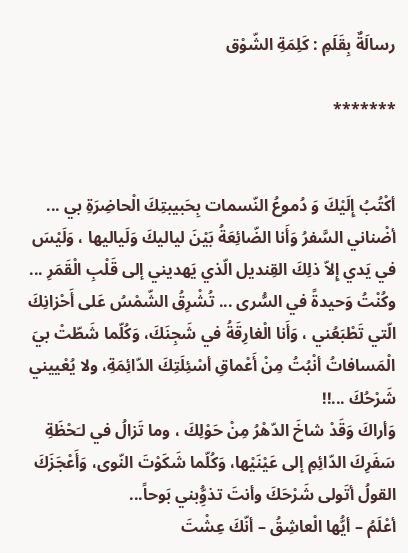رسالَةٌ بِقَلَمِ : كَلِمَةِ الشّوْق

*******


أكْتُبُ إِلَيْكَ وَ دُموعُ النّسمات بِحَبيبتِكَ الْحاضِرَةِ بي ...
أضْناني السَّفرُ وَأَنا الضّائِعَةُ بَيْنَ لياليكَ وَلَياليها ، وَلَيْسَ في يَدي إِلاّ ذلِكَ القِنديل الّذي يَهديني إلى قَلْبِ الْقَمَرِ ... وكُنْتُ وَحيدةً في السُّرى ... تُشْرِقُ الشّمْسُ عَلى أَحْزانِكَ الّتي تَطْبَعُني ، وَأَنا الْغارِقَةُ في شَجِنَكَ، وَكُلّما شَطّتْ بيَ الْمَسافاتُ أنْبُتُ مِنْ أَعْماقِ أسْئِلَتِكَ الدّائِمَةِ، ولا يُعْييني شَرْحُكَ ...!!
وَأراكَ وَقَدْ شاخَ الدّهْرُ مِنْ حَوْلِكَ ، وما تَزالُ في لـَحْظَةِ سَفَرِكَ الدّائِمِ إلى عَيْنَيْها، وَكُلّما شَكَوْتَ النّوى، وَأَعْجَزَكَ القولُ أتَولى شَرْحَكَ وأنتَ تذوُِّبني بَوحاً...
أعْلَمُ – أيُّها الْعاشِقُ – أنّكَ عِشْتَ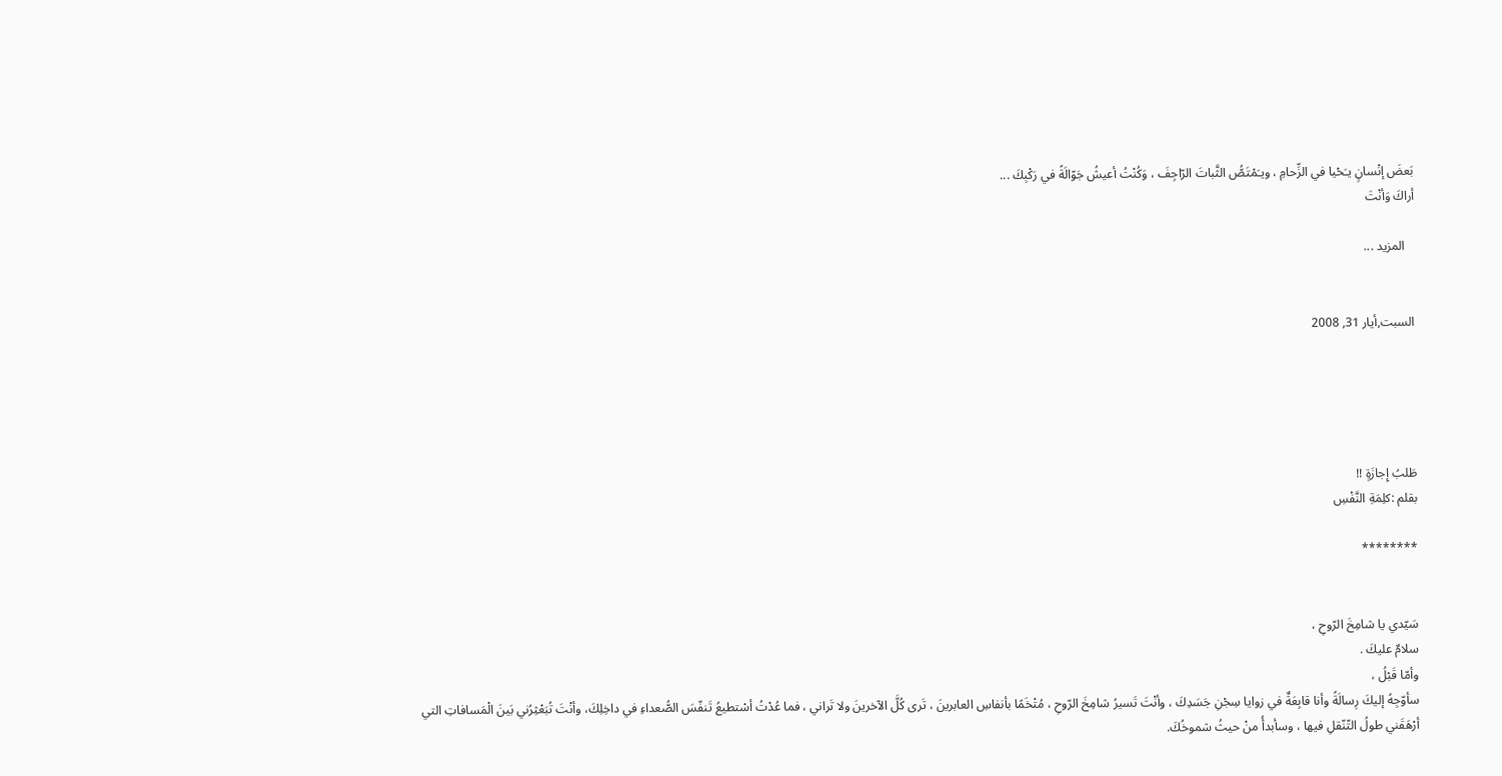بَعضَ إنْسانٍ يـَحْيا في الزِّحامِ ، ويـَمْتَصُّ الثَّباتَ الرّاجِفَ ، وَكُنْتُ أعيشُ جَوّالَةً في رَكْبِكَ ...
أراكَ وَأنْتَ

   المزيد ...


السبت,أيار 31, 2008





طَلبُ إِجازَةٍ !!
بقلم :كلِمَةِ النَّفْسِ

********


سَيّدي يا شامِخَ الرّوحِ ،
سلامٌ عليكَ .
وأمّا قَبْلُ ،
سأوّجِهُ إليكَ رِسالَةً وأنا قابِعَةٌ في زوايا سِجْنِ جَسَدِكَ ، وأنْتَ تَسيرُ شامِخَ الرّوحِ ، مُتْخَمًا بأنفاسِ العابرينَ ، تَرى كُلَّ الآخرينَ ولا تَراني ، فما عُدْتُ أسْتطيعُ تَنفّسَ الصُّعداءِ في داخِلِكَ، وأنْتَ تُبَعْثِرُني بَينَ الْمَسافاتِ التي أرْهَقَني طولُ التّنّقلِ فيها ، وسأبدأُ منْ حيثُ شموخُكَ.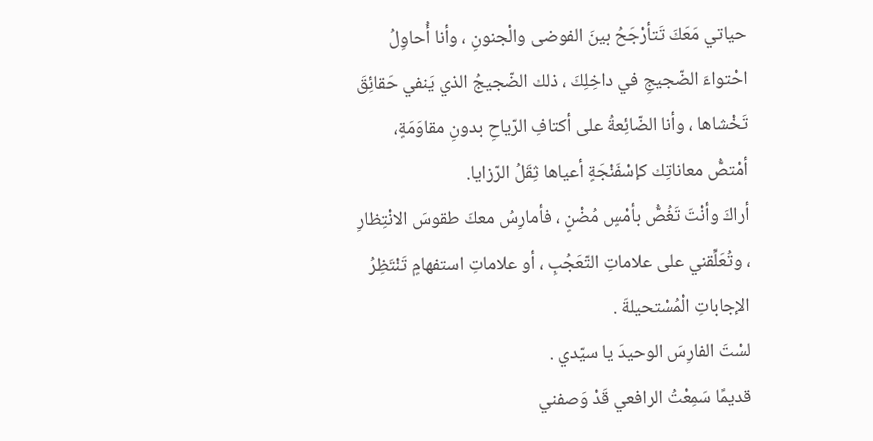حياتي مَعَكَ تَتأرْجَحُ بينَ الفوضى والْجنونِ ، وأنا أُحاوِلُ احْتواءَ الضّجيجِ في داخِلِكَ ، ذلك الضّجيجُ الذي يَنفي حَقائِقَ تَخْشاها ، وأنا الضّائِعةُ على أكتافِ الرّياحِ بدونِ مقاوَمَةٍ، أمْتصُّ معاناتِك كإسْفَنْجَةٍ أعياها ثِقَلُ الرّزايا.
أراكَ وأنْتَ تَغُصُّ بأمْسٍ مُضْنٍ ، فأمارِسُ معكَ طقوسَ الانْتِظارِ ، وتُعَلِّقني على علاماتِ التّعَجُبِ ، أو علاماتِ استفهامٍ تَنْتَظِرُ الإجاباتِ الْمُسْتحيلةَ .
لسْتَ الفارِسَ الوحيدَ يا سيّدي .
قديمًا سَمِعْتُ الرافعي قَدْ وَصفني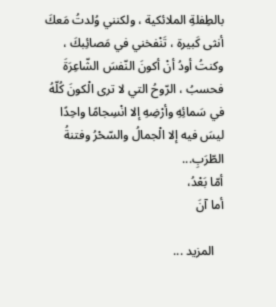بالطِفلةِ الملائكية ، ولكنني وُلدتُ مَعكَ أنثى كَبيرة ، تَنْفخني في مَصائِبكَ ، وكنتُ أودُ أنْ أكونَ النّفسَ الشّاعِرَةَ فحسبُ ، الرّوحُ التي لا ترى الْكونَ كُلّهُ في سَمائِهِ وأرْضِهِ إلا انْسِجامًا واحِدًا ليسَ فيه إلا الْجمالُ والسّحْرُ وفتنةُ الطّرَبِ...
أمّا بَعْدُ،
أما آنَ

   المزيد ...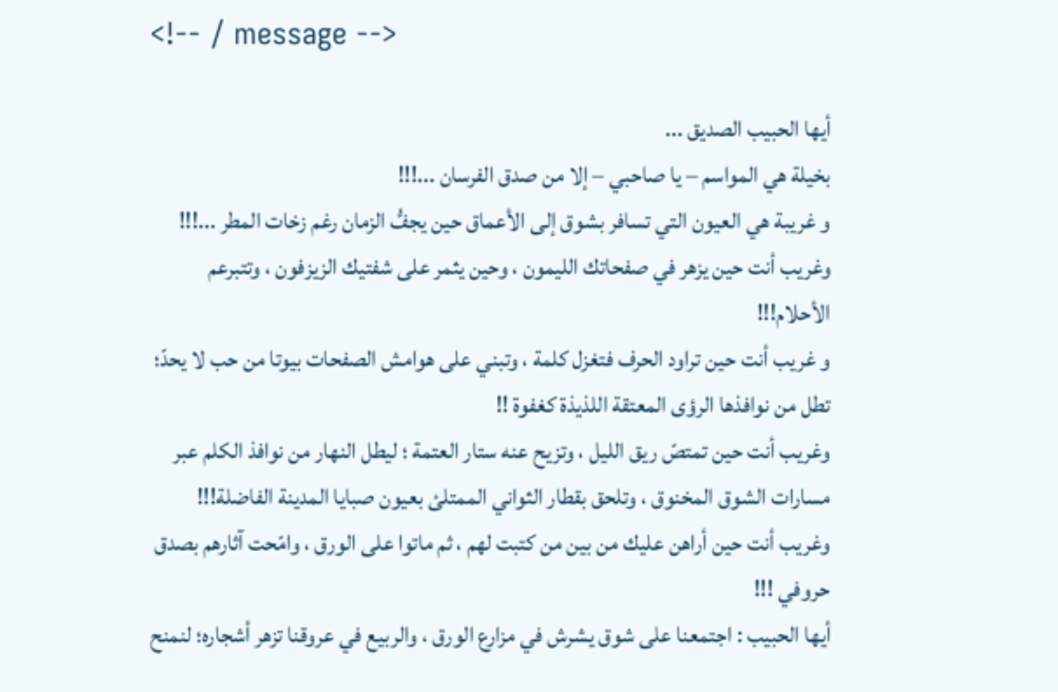<!-- / message -->

أيها الحبيب الصديق ...
بخيلة هي المواسم – يا صاحبي – إلا من صدق الفرسان ...!!!
و غريبة هي العيون التي تسافر بشوق إلى الأعماق حين يجفُّ الزمان رغم زخات المطر ...!!!
وغريب أنت حين يزهر في صفحاتك الليمون ، وحين يثمر على شفتيك الزيزفون ، وتتبرعم الأحلام!!!
و غريب أنت حين تراود الحرف فتغزل كلمة ، وتبني على هوامش الصفحات بيوتا من حب لا يحدّ؛ تطل من نوافذها الرؤى المعتقة اللذيذة كغفوة !!
وغريب أنت حين تمتصّ ريق الليل ، وتزيح عنه ستار العتمة ؛ ليطل النهار من نوافذ الكلم عبر مسارات الشوق المخنوق ، وتلحق بقطار الثواني الممتلئ بعيون صبايا المدينة الفاضلة!!!
وغريب أنت حين أراهن عليك من بين من كتبت لهم ، ثم ماتوا على الورق ، وامّحت آثارهم بصدق حروفي !!!
أيها الحبيب : اجتمعنا على شوق يشرش في مزارع الورق ، والربيع في عروقنا تزهر أشجاره؛ لنمنح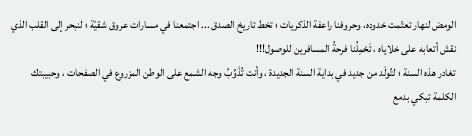الومض لنهار تعتّمت خدوده، وحروفنا راعفة الذكريات ؛ تخط تاريخ الصدق ... اجتمعنا في مسارات عروق شقيّة ؛ لنبحر إلى القلب الذي نقش أتعابه على خلاياه ، تَحْمِلُنا فرحةُ المسافرين للوصول!!!
تغادر هذه السنة ؛ لتُولَد من جديد في بداية السنة الجديدة ، وأنت تُذَوِّبُ وجه الشمع على الوطن المزروع في الصفحات ، وحبيبتك الكلمة تبكي بدمع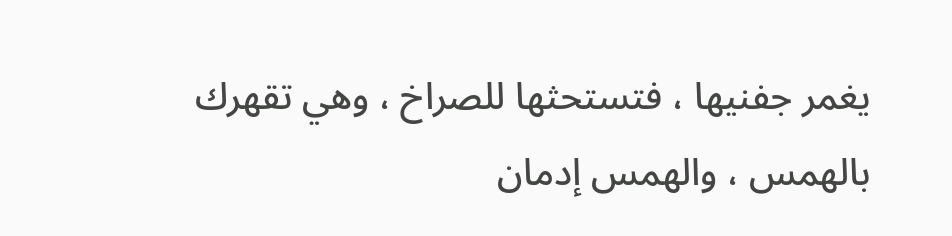يغمر جفنيها ، فتستحثها للصراخ ، وهي تقهرك بالهمس ، والهمس إدمان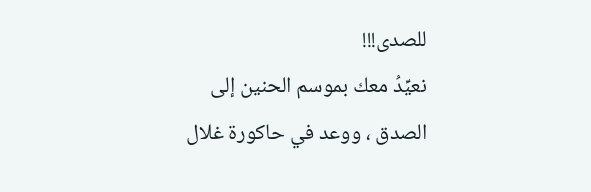للصدى!!!
نعيِّدُ معك بموسم الحنين إلى الصدق ، ووعد في حاكورة غلال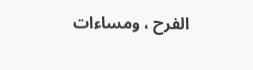الفرح ، ومساءات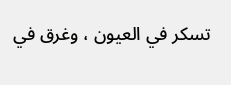تسكر في العيون ، وغرق في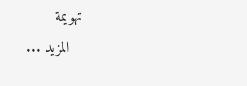تهويمة
   المزيد ...